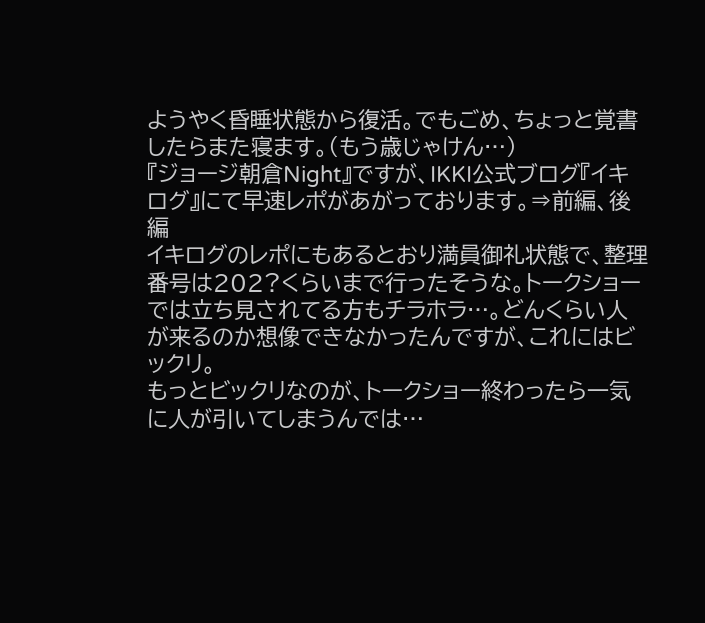ようやく昏睡状態から復活。でもごめ、ちょっと覚書したらまた寝ます。(もう歳じゃけん…)
『ジョージ朝倉Night』ですが、IKKI公式ブログ『イキログ』にて早速レポがあがっております。⇒前編、後編
イキログのレポにもあるとおり満員御礼状態で、整理番号は202?くらいまで行ったそうな。トークショーでは立ち見されてる方もチラホラ…。どんくらい人が来るのか想像できなかったんですが、これにはビックリ。
もっとビックリなのが、トークショー終わったら一気に人が引いてしまうんでは…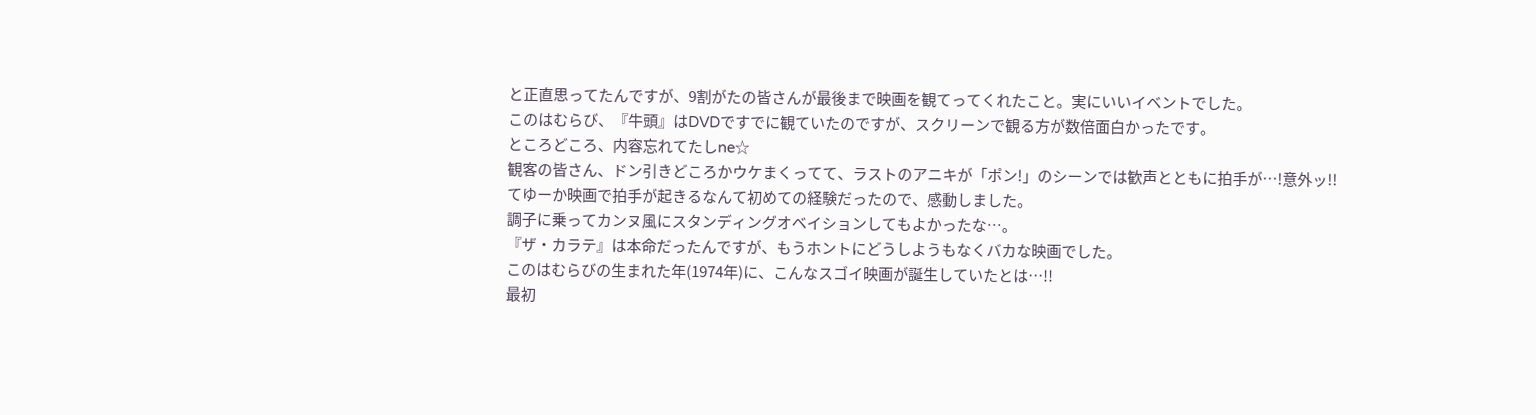と正直思ってたんですが、9割がたの皆さんが最後まで映画を観てってくれたこと。実にいいイベントでした。
このはむらび、『牛頭』はDVDですでに観ていたのですが、スクリーンで観る方が数倍面白かったです。
ところどころ、内容忘れてたしne☆
観客の皆さん、ドン引きどころかウケまくってて、ラストのアニキが「ポン!」のシーンでは歓声とともに拍手が…!意外ッ!!
てゆーか映画で拍手が起きるなんて初めての経験だったので、感動しました。
調子に乗ってカンヌ風にスタンディングオベイションしてもよかったな…。
『ザ・カラテ』は本命だったんですが、もうホントにどうしようもなくバカな映画でした。
このはむらびの生まれた年(1974年)に、こんなスゴイ映画が誕生していたとは…!!
最初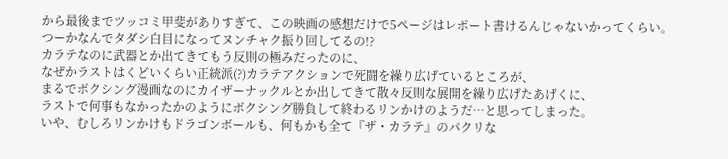から最後までツッコミ甲斐がありすぎて、この映画の感想だけで5ページはレポート書けるんじゃないかってくらい。
つーかなんでタダシ白目になってヌンチャク振り回してるの!?
カラテなのに武器とか出てきてもう反則の極みだったのに、
なぜかラストはくどいくらい正統派(?)カラテアクションで死闘を繰り広げているところが、
まるでボクシング漫画なのにカイザーナックルとか出してきて散々反則な展開を繰り広げたあげくに、
ラストで何事もなかったかのようにボクシング勝負して終わるリンかけのようだ…と思ってしまった。
いや、むしろリンかけもドラゴンボールも、何もかも全て『ザ・カラテ』のパクリな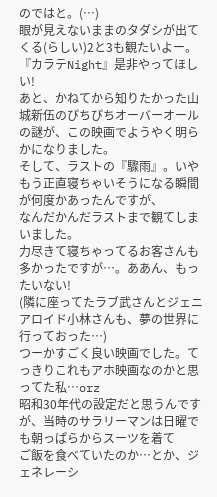のではと。(…)
眼が見えないままのタダシが出てくる(らしい)2と3も観たいよー。『カラテNight』是非やってほしい!
あと、かねてから知りたかった山城新伍のぴちぴちオーバーオールの謎が、この映画でようやく明らかになりました。
そして、ラストの『驟雨』。いやもう正直寝ちゃいそうになる瞬間が何度かあったんですが、
なんだかんだラストまで観てしまいました。
力尽きて寝ちゃってるお客さんも多かったですが…。ああん、もったいない!
(隣に座ってたラブ武さんとジェニアロイド小林さんも、夢の世界に行っておった…)
つーかすごく良い映画でした。てっきりこれもアホ映画なのかと思ってた私…orz
昭和30年代の設定だと思うんですが、当時のサラリーマンは日曜でも朝っぱらからスーツを着て
ご飯を食べていたのか…とか、ジェネレーシ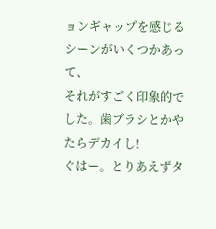ョンギャップを感じるシーンがいくつかあって、
それがすごく印象的でした。歯ブラシとかやたらデカイし!
ぐはー。とりあえずタ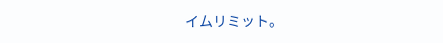イムリミット。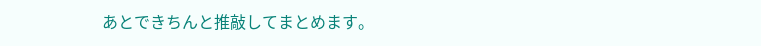あとできちんと推敲してまとめます。